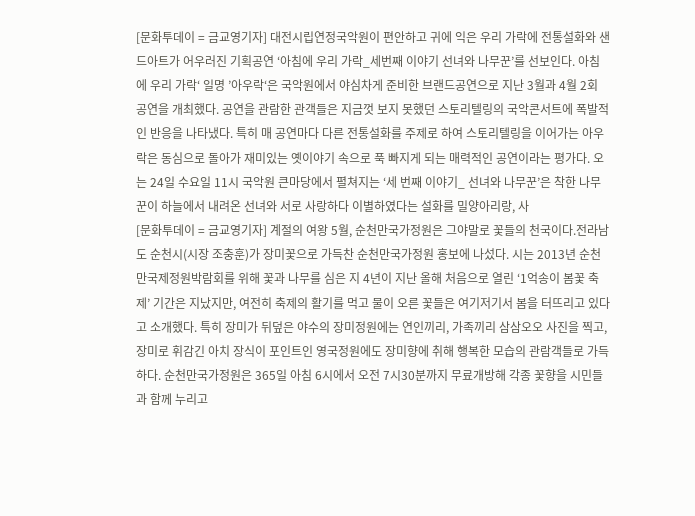[문화투데이 = 금교영기자] 대전시립연정국악원이 편안하고 귀에 익은 우리 가락에 전통설화와 샌드아트가 어우러진 기획공연 ‘아침에 우리 가락_세번째 이야기 선녀와 나무꾼’를 선보인다. 아침에 우리 가락‘ 일명 ’아우락‘은 국악원에서 야심차게 준비한 브랜드공연으로 지난 3월과 4월 2회 공연을 개최했다. 공연을 관람한 관객들은 지금껏 보지 못했던 스토리텔링의 국악콘서트에 폭발적인 반응을 나타냈다. 특히 매 공연마다 다른 전통설화를 주제로 하여 스토리텔링을 이어가는 아우락은 동심으로 돌아가 재미있는 옛이야기 속으로 푹 빠지게 되는 매력적인 공연이라는 평가다. 오는 24일 수요일 11시 국악원 큰마당에서 펼쳐지는 ‘세 번째 이야기_ 선녀와 나무꾼’은 착한 나무꾼이 하늘에서 내려온 선녀와 서로 사랑하다 이별하였다는 설화를 밀양아리랑, 사
[문화투데이 = 금교영기자] 계절의 여왕 5월, 순천만국가정원은 그야말로 꽃들의 천국이다.전라남도 순천시(시장 조충훈)가 장미꽃으로 가득찬 순천만국가정원 홍보에 나섰다. 시는 2013년 순천만국제정원박람회를 위해 꽃과 나무를 심은 지 4년이 지난 올해 처음으로 열린 ‘1억송이 봄꽃 축제’ 기간은 지났지만, 여전히 축제의 활기를 먹고 물이 오른 꽃들은 여기저기서 봄을 터뜨리고 있다고 소개했다. 특히 장미가 뒤덮은 야수의 장미정원에는 연인끼리, 가족끼리 삼삼오오 사진을 찍고, 장미로 휘감긴 아치 장식이 포인트인 영국정원에도 장미향에 취해 행복한 모습의 관람객들로 가득하다. 순천만국가정원은 365일 아침 6시에서 오전 7시30분까지 무료개방해 각종 꽃향을 시민들과 함께 누리고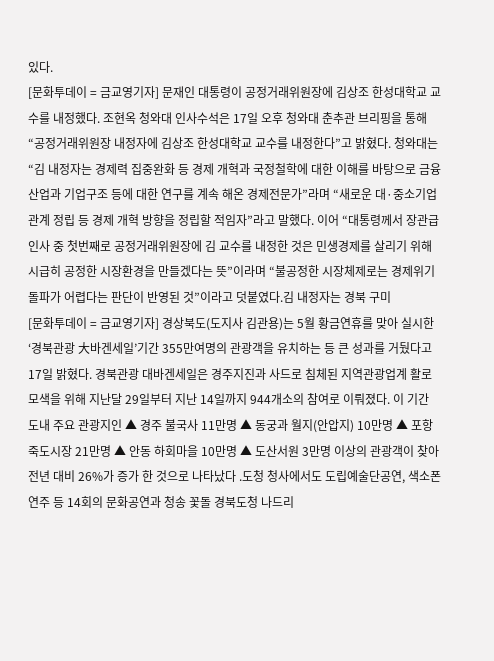있다.
[문화투데이 = 금교영기자] 문재인 대통령이 공정거래위원장에 김상조 한성대학교 교수를 내정했다. 조현옥 청와대 인사수석은 17일 오후 청와대 춘추관 브리핑을 통해 “공정거래위원장 내정자에 김상조 한성대학교 교수를 내정한다”고 밝혔다. 청와대는 “김 내정자는 경제력 집중완화 등 경제 개혁과 국정철학에 대한 이해를 바탕으로 금융산업과 기업구조 등에 대한 연구를 계속 해온 경제전문가”라며 “새로운 대·중소기업 관계 정립 등 경제 개혁 방향을 정립할 적임자”라고 말했다. 이어 “대통령께서 장관급 인사 중 첫번째로 공정거래위원장에 김 교수를 내정한 것은 민생경제를 살리기 위해 시급히 공정한 시장환경을 만들겠다는 뜻”이라며 “불공정한 시장체제로는 경제위기 돌파가 어렵다는 판단이 반영된 것”이라고 덧붙였다.김 내정자는 경북 구미
[문화투데이 = 금교영기자] 경상북도(도지사 김관용)는 5월 황금연휴를 맞아 실시한 ‘경북관광 大바겐세일’기간 355만여명의 관광객을 유치하는 등 큰 성과를 거뒀다고 17일 밝혔다. 경북관광 대바겐세일은 경주지진과 사드로 침체된 지역관광업계 활로모색을 위해 지난달 29일부터 지난 14일까지 944개소의 참여로 이뤄졌다. 이 기간 도내 주요 관광지인 ▲ 경주 불국사 11만명 ▲ 동궁과 월지(안압지) 10만명 ▲ 포항 죽도시장 21만명 ▲ 안동 하회마을 10만명 ▲ 도산서원 3만명 이상의 관광객이 찾아 전년 대비 26%가 증가 한 것으로 나타났다 .도청 청사에서도 도립예술단공연, 색소폰연주 등 14회의 문화공연과 청송 꽃돌 경북도청 나드리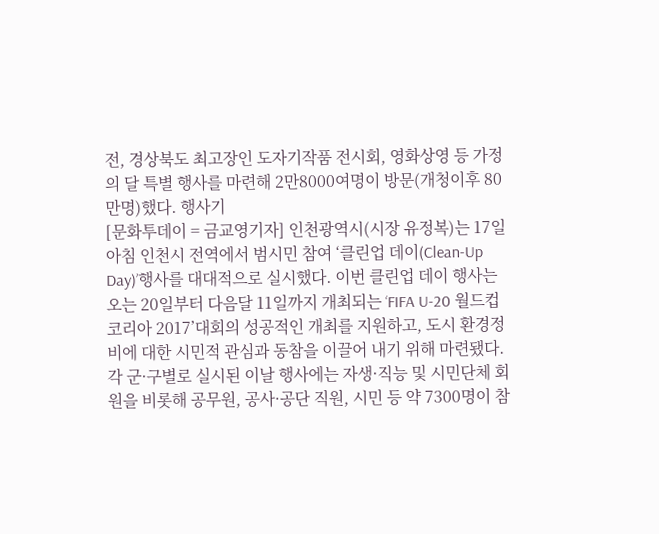전, 경상북도 최고장인 도자기작품 전시회, 영화상영 등 가정의 달 특별 행사를 마련해 2만8000여명이 방문(개청이후 80만명)했다. 행사기
[문화투데이 = 금교영기자] 인천광역시(시장 유정복)는 17일 아침 인천시 전역에서 범시민 참여 ‘클린업 데이(Clean-Up Day)’행사를 대대적으로 실시했다. 이번 클린업 데이 행사는 오는 20일부터 다음달 11일까지 개최되는 ‘FIFA U-20 월드컵코리아 2017’대회의 성공적인 개최를 지원하고, 도시 환경정비에 대한 시민적 관심과 동참을 이끌어 내기 위해 마련됐다.각 군·구별로 실시된 이날 행사에는 자생·직능 및 시민단체 회원을 비롯해 공무원, 공사·공단 직원, 시민 등 약 7300명이 참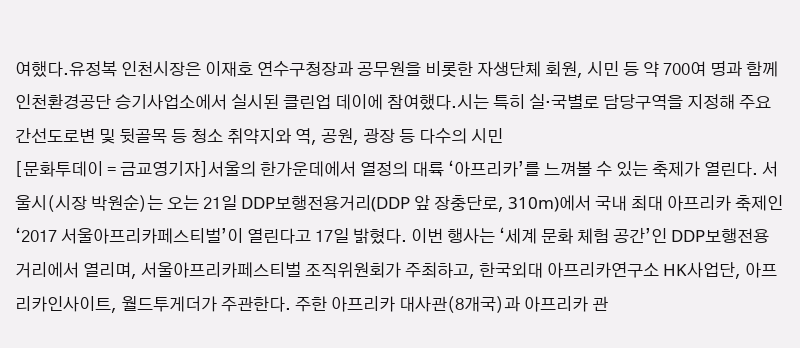여했다.유정복 인천시장은 이재호 연수구청장과 공무원을 비롯한 자생단체 회원, 시민 등 약 700여 명과 함께 인천환경공단 승기사업소에서 실시된 클린업 데이에 참여했다.시는 특히 실·국별로 담당구역을 지정해 주요 간선도로변 및 뒷골목 등 청소 취약지와 역, 공원, 광장 등 다수의 시민
[문화투데이 = 금교영기자]서울의 한가운데에서 열정의 대륙 ‘아프리카’를 느껴볼 수 있는 축제가 열린다. 서울시(시장 박원순)는 오는 21일 DDP보행전용거리(DDP 앞 장충단로, 310m)에서 국내 최대 아프리카 축제인 ‘2017 서울아프리카페스티벌’이 열린다고 17일 밝혔다. 이번 행사는 ‘세계 문화 체험 공간’인 DDP보행전용거리에서 열리며, 서울아프리카페스티벌 조직위원회가 주최하고, 한국외대 아프리카연구소 HK사업단, 아프리카인사이트, 월드투게더가 주관한다. 주한 아프리카 대사관(8개국)과 아프리카 관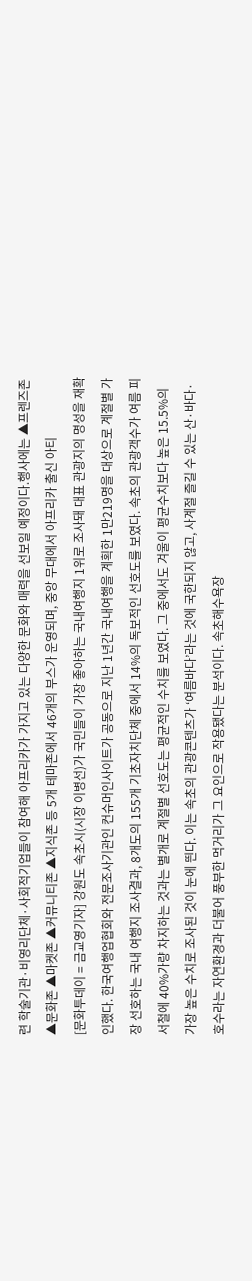련 학술기관·비영리단체·사회적기업들이 참여해 아프리카가 가지고 있는 다양한 문화와 매력을 선보일 예정이다.행사에는 ▲프렌즈존 ▲문화존 ▲마켓존 ▲커뮤니티존 ▲지식존 등 5개 테마존에서 46개의 부스가 운영되며, 중앙 무대에서 아프리카 출신 아티
[문화투데이 = 금교영기자] 강원도 속초시(시장 이병선)가 국민들이 가장 좋아하는 국내여행지 1위로 조사돼 대표 관광지의 명성을 재확인했다. 한국여행업협회와 전문조사기관인 컨슈머인사이트가 공동으로 지난 1년간 국내여행을 계획한 1만219명을 대상으로 계절별 가장 선호하는 국내 여행지 조사결과, 8개도의 155개 기초자치단체 중에서 14%의 독보적인 선호도를 보였다. 속초의 관광객수가 여름 피서철에 40%가량 차지하는 것과는 별개로 계절별 선호도는 평균적인 수치를 보였다. 그 중에서도 겨울이 평균수치보다 높은 15.5%의 가장 높은 수치로 조사된 것이 눈에 띈다. 이는 속초의 관광콘텐츠가 ‘여름바다’라는 것에 국한되지 않고, 사계절 즐길 수 있는 산·바다·호수라는 자연환경과 더불어 풍부한 먹거리가 그 요인으로 작용됐다는 분석이다. 속초해수욕장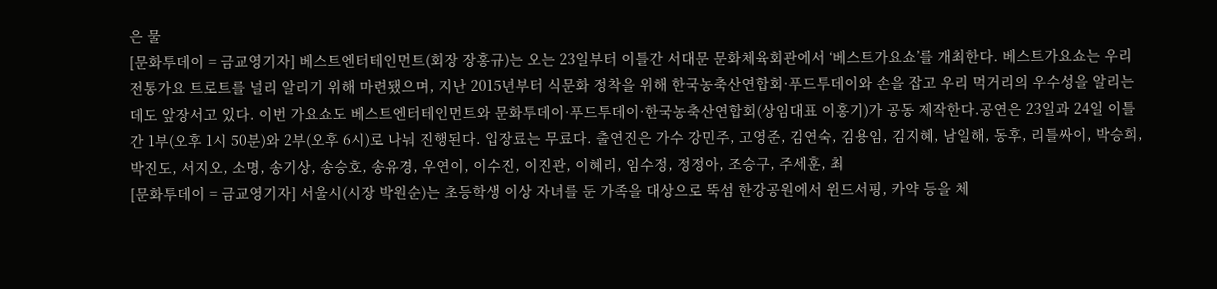은 물
[문화투데이 = 금교영기자] 베스트엔터테인먼트(회장 장홍규)는 오는 23일부터 이틀간 서대문 문화체육회관에서 ‘베스트가요쇼’를 개최한다. 베스트가요쇼는 우리 전통가요 트로트를 널리 알리기 위해 마련됐으며, 지난 2015년부터 식문화 정착을 위해 한국농축산연합회·푸드투데이와 손을 잡고 우리 먹거리의 우수성을 알리는데도 앞장서고 있다. 이번 가요쇼도 베스트엔터테인먼트와 문화투데이·푸드투데이·한국농축산연합회(상임대표 이홍기)가 공동 제작한다.공연은 23일과 24일 이틀간 1부(오후 1시 50분)와 2부(오후 6시)로 나눠 진행된다. 입장료는 무료다. 출연진은 가수 강민주, 고영준, 김연숙, 김용임, 김지혜, 남일해, 동후, 리틀싸이, 박승희, 박진도, 서지오, 소명, 송기상, 송승호, 송유경, 우연이, 이수진, 이진관, 이혜리, 임수정, 정정아, 조승구, 주세훈, 최
[문화투데이 = 금교영기자] 서울시(시장 박원순)는 초등학생 이상 자녀를 둔 가족을 대상으로 뚝섬 한강공원에서 윈드서핑, 카약 등을 체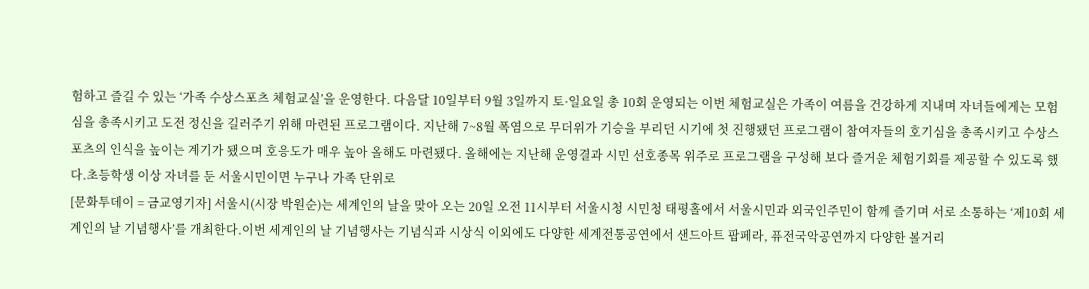험하고 즐길 수 있는 ‘가족 수상스포츠 체험교실’을 운영한다. 다음달 10일부터 9월 3일까지 토·일요일 총 10회 운영되는 이번 체험교실은 가족이 여름을 건강하게 지내며 자녀들에게는 모험심을 총족시키고 도전 정신을 길러주기 위해 마련된 프로그램이다. 지난해 7~8월 폭염으로 무더위가 기승을 부리던 시기에 첫 진행됐던 프로그램이 참여자들의 호기심을 총족시키고 수상스포츠의 인식을 높이는 계기가 됐으며 호응도가 매우 높아 올해도 마련됐다. 올해에는 지난해 운영결과 시민 선호종목 위주로 프로그램을 구성해 보다 즐거운 체험기회를 제공할 수 있도록 했다.초등학생 이상 자녀를 둔 서울시민이면 누구나 가족 단위로
[문화투데이 = 금교영기자] 서울시(시장 박원순)는 세계인의 날을 맞아 오는 20일 오전 11시부터 서울시청 시민청 태평홀에서 서울시민과 외국인주민이 함께 즐기며 서로 소통하는 ‘제10회 세계인의 날 기념행사’를 개최한다.이번 세계인의 날 기념행사는 기념식과 시상식 이외에도 다양한 세계전통공연에서 샌드아트 팝페라, 퓨전국악공연까지 다양한 볼거리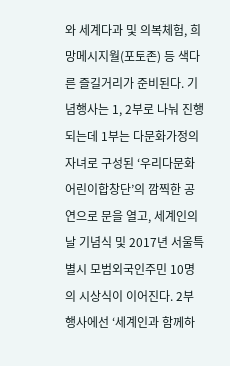와 세계다과 및 의복체험, 희망메시지월(포토존) 등 색다른 즐길거리가 준비된다. 기념행사는 1, 2부로 나눠 진행되는데 1부는 다문화가정의 자녀로 구성된 ‘우리다문화어린이합창단’의 깜찍한 공연으로 문을 열고, 세계인의 날 기념식 및 2017년 서울특별시 모범외국인주민 10명의 시상식이 이어진다. 2부 행사에선 ‘세계인과 함께하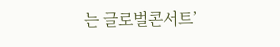는 글로벌콘서트’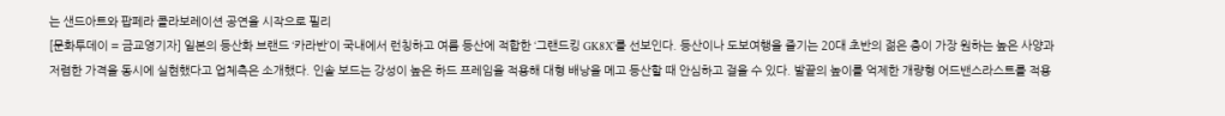는 샌드아트와 팝페라 콜라보레이션 공연을 시작으로 필리
[문화투데이 = 금교영기자] 일본의 등산화 브랜드 ‘카라반’이 국내에서 런칭하고 여름 등산에 적합한 ‘그랜드킹 GK8X’를 선보인다. 등산이나 도보여행을 즐기는 20대 초반의 젊은 층이 가장 원하는 높은 사양과 저렴한 가격을 동시에 실현했다고 업체측은 소개했다. 인솔 보드는 강성이 높은 하드 프레임을 적용해 대형 배낭을 메고 등산할 때 안심하고 걸을 수 있다. 발끝의 높이를 억제한 개량형 어드밴스라스트를 적용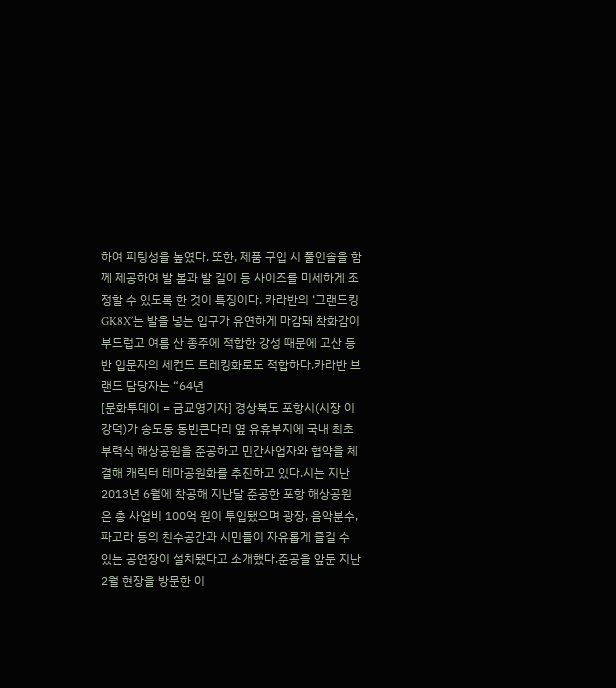하여 피팅성을 높였다. 또한, 제품 구입 시 풀인솔을 함께 제공하여 발 볼과 발 길이 등 사이즈를 미세하게 조정할 수 있도록 한 것이 특징이다. 카라반의 ‘그랜드킹 GK8X’는 발을 넣는 입구가 유연하게 마감돼 착화감이 부드럽고 여름 산 종주에 적합한 강성 때문에 고산 등반 입문자의 세컨드 트레킹화로도 적합하다.카라반 브랜드 담당자는 “64년
[문화투데이 = 금교영기자] 경상북도 포항시(시장 이강덕)가 송도동 동빈큰다리 옆 유휴부지에 국내 최초 부력식 해상공원을 준공하고 민간사업자와 협약을 체결해 캐릭터 테마공원화를 추진하고 있다.시는 지난 2013년 6월에 착공해 지난달 준공한 포항 해상공원은 총 사업비 100억 원이 투입됐으며 광장, 음악분수, 파고라 등의 친수공간과 시민들이 자유롭게 즐길 수 있는 공연장이 설치됐다고 소개했다.준공을 앞둔 지난 2월 현장을 방문한 이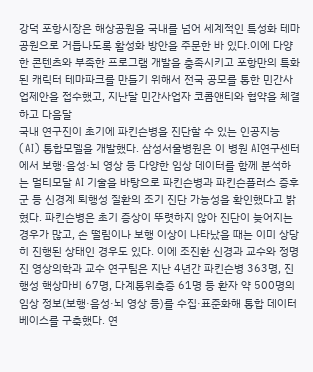강덕 포항시장은 해상공원을 국내를 넘어 세계적인 특성화 테마공원으로 거듭나도록 활성화 방안을 주문한 바 있다.이에 다양한 콘텐츠와 부족한 프로그램 개발을 충족시키고 포항만의 특화된 캐릭터 테마파크를 만들기 위해서 전국 공모를 통한 민간사업제안을 접수했고, 지난달 민간사업자 코콤앤티와 협약을 체결하고 다음달
국내 연구진이 초기에 파킨슨병을 진단할 수 있는 인공지능(AI) 통합모델을 개발했다. 삼성서울병원은 이 병원 AI연구센터에서 보행·음성·뇌 영상 등 다양한 임상 데이터를 함께 분석하는 멀티모달 AI 기술을 바탕으로 파킨슨병과 파킨슨플러스 증후군 등 신경계 퇴행성 질환의 조기 진단 가능성을 확인했다고 밝혔다. 파킨슨병은 초기 증상이 뚜렷하지 않아 진단이 늦어지는 경우가 많고, 손 떨림이나 보행 이상이 나타났을 때는 이미 상당히 진행된 상태인 경우도 있다. 이에 조진환 신경과 교수와 정명진 영상의학과 교수 연구팀은 지난 4년간 파킨슨병 363명, 진행성 핵상마비 67명, 다계통위축증 61명 등 환자 약 500명의 임상 정보(보행·음성·뇌 영상 등)를 수집·표준화해 통합 데이터베이스를 구축했다. 연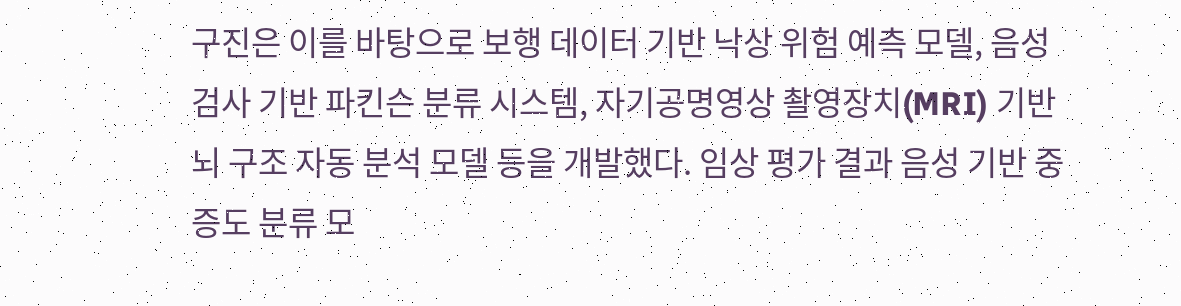구진은 이를 바탕으로 보행 데이터 기반 낙상 위험 예측 모델, 음성검사 기반 파킨슨 분류 시스템, 자기공명영상 촬영장치(MRI) 기반 뇌 구조 자동 분석 모델 등을 개발했다. 임상 평가 결과 음성 기반 중증도 분류 모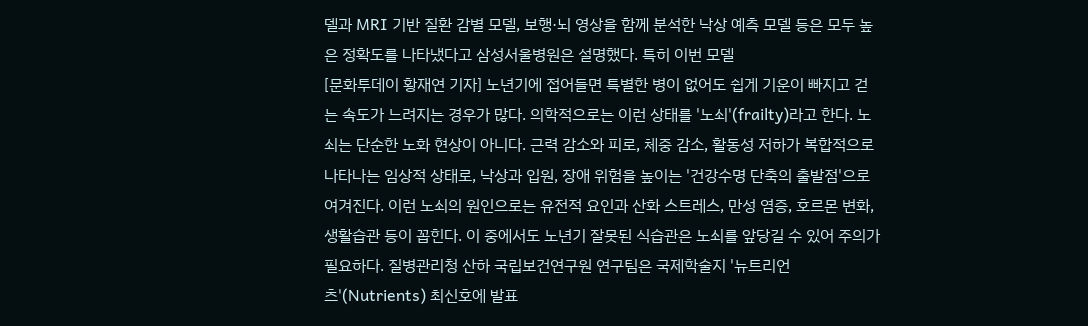델과 MRI 기반 질환 감별 모델, 보행·뇌 영상을 함께 분석한 낙상 예측 모델 등은 모두 높은 정확도를 나타냈다고 삼성서울병원은 설명했다. 특히 이번 모델
[문화투데이 황재연 기자] 노년기에 접어들면 특별한 병이 없어도 쉽게 기운이 빠지고 걷는 속도가 느려지는 경우가 많다. 의학적으로는 이런 상태를 '노쇠'(frailty)라고 한다. 노쇠는 단순한 노화 현상이 아니다. 근력 감소와 피로, 체중 감소, 활동성 저하가 복합적으로 나타나는 임상적 상태로, 낙상과 입원, 장애 위험을 높이는 '건강수명 단축의 출발점'으로 여겨진다. 이런 노쇠의 원인으로는 유전적 요인과 산화 스트레스, 만성 염증, 호르몬 변화, 생활습관 등이 꼽힌다. 이 중에서도 노년기 잘못된 식습관은 노쇠를 앞당길 수 있어 주의가 필요하다. 질병관리청 산하 국립보건연구원 연구팀은 국제학술지 '뉴트리언츠'(Nutrients) 최신호에 발표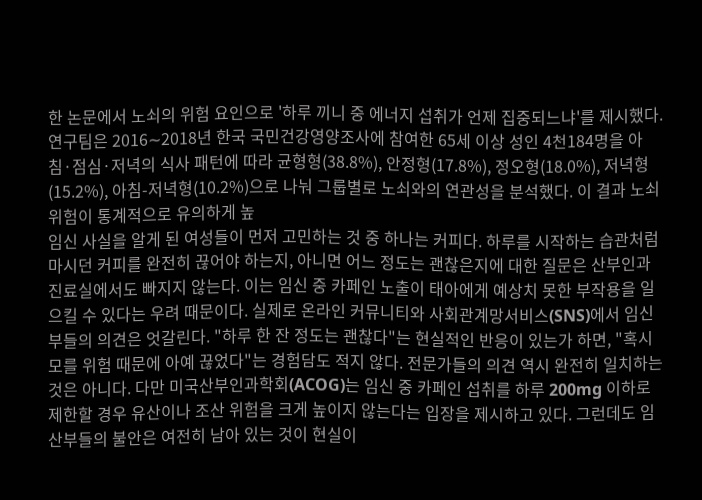한 논문에서 노쇠의 위험 요인으로 '하루 끼니 중 에너지 섭취가 언제 집중되느냐'를 제시했다. 연구팀은 2016∼2018년 한국 국민건강영양조사에 참여한 65세 이상 성인 4천184명을 아침·점심·저녁의 식사 패턴에 따라 균형형(38.8%), 안정형(17.8%), 정오형(18.0%), 저녁형(15.2%), 아침-저녁형(10.2%)으로 나눠 그룹별로 노쇠와의 연관성을 분석했다. 이 결과 노쇠 위험이 통계적으로 유의하게 높
임신 사실을 알게 된 여성들이 먼저 고민하는 것 중 하나는 커피다. 하루를 시작하는 습관처럼 마시던 커피를 완전히 끊어야 하는지, 아니면 어느 정도는 괜찮은지에 대한 질문은 산부인과 진료실에서도 빠지지 않는다. 이는 임신 중 카페인 노출이 태아에게 예상치 못한 부작용을 일으킬 수 있다는 우려 때문이다. 실제로 온라인 커뮤니티와 사회관계망서비스(SNS)에서 임신부들의 의견은 엇갈린다. "하루 한 잔 정도는 괜찮다"는 현실적인 반응이 있는가 하면, "혹시 모를 위험 때문에 아예 끊었다"는 경험담도 적지 않다. 전문가들의 의견 역시 완전히 일치하는 것은 아니다. 다만 미국산부인과학회(ACOG)는 임신 중 카페인 섭취를 하루 200mg 이하로 제한할 경우 유산이나 조산 위험을 크게 높이지 않는다는 입장을 제시하고 있다. 그런데도 임산부들의 불안은 여전히 남아 있는 것이 현실이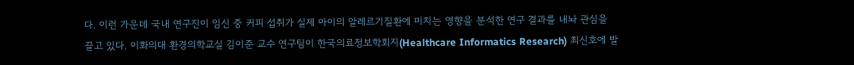다. 이런 가운데 국내 연구진이 임신 중 커피 섭취가 실제 아이의 알레르기질환에 미치는 영향을 분석한 연구 결과를 내놔 관심을 끌고 있다. 이화의대 환경의학교실 김이준 교수 연구팀이 한국의료정보학회지(Healthcare Informatics Research) 최신호에 발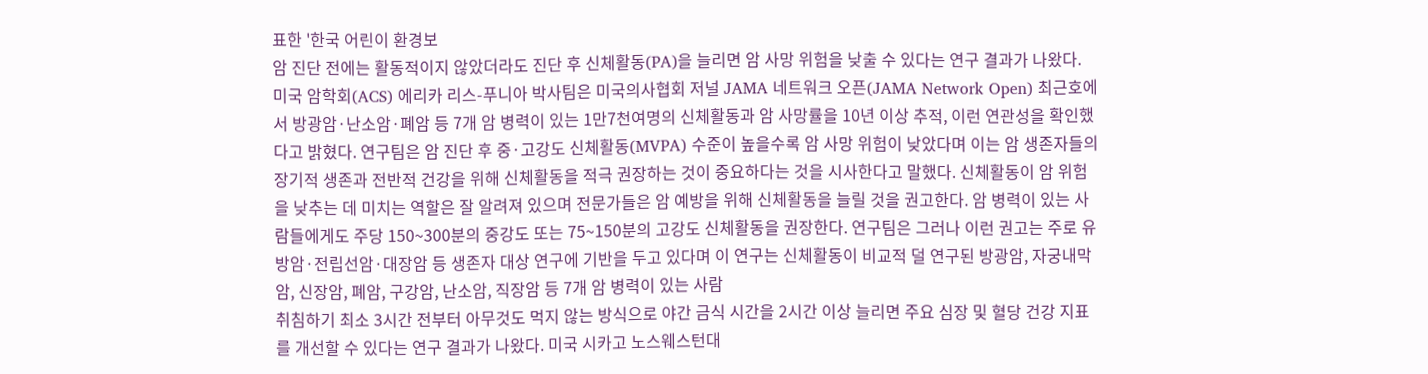표한 '한국 어린이 환경보
암 진단 전에는 활동적이지 않았더라도 진단 후 신체활동(PA)을 늘리면 암 사망 위험을 낮출 수 있다는 연구 결과가 나왔다. 미국 암학회(ACS) 에리카 리스-푸니아 박사팀은 미국의사협회 저널 JAMA 네트워크 오픈(JAMA Network Open) 최근호에서 방광암·난소암·폐암 등 7개 암 병력이 있는 1만7천여명의 신체활동과 암 사망률을 10년 이상 추적, 이런 연관성을 확인했다고 밝혔다. 연구팀은 암 진단 후 중·고강도 신체활동(MVPA) 수준이 높을수록 암 사망 위험이 낮았다며 이는 암 생존자들의 장기적 생존과 전반적 건강을 위해 신체활동을 적극 권장하는 것이 중요하다는 것을 시사한다고 말했다. 신체활동이 암 위험을 낮추는 데 미치는 역할은 잘 알려져 있으며 전문가들은 암 예방을 위해 신체활동을 늘릴 것을 권고한다. 암 병력이 있는 사람들에게도 주당 150~300분의 중강도 또는 75~150분의 고강도 신체활동을 권장한다. 연구팀은 그러나 이런 권고는 주로 유방암·전립선암·대장암 등 생존자 대상 연구에 기반을 두고 있다며 이 연구는 신체활동이 비교적 덜 연구된 방광암, 자궁내막암, 신장암, 폐암, 구강암, 난소암, 직장암 등 7개 암 병력이 있는 사람
취침하기 최소 3시간 전부터 아무것도 먹지 않는 방식으로 야간 금식 시간을 2시간 이상 늘리면 주요 심장 및 혈당 건강 지표를 개선할 수 있다는 연구 결과가 나왔다. 미국 시카고 노스웨스턴대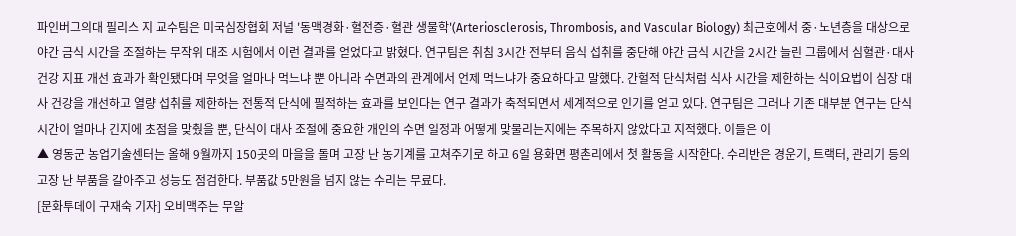파인버그의대 필리스 지 교수팀은 미국심장협회 저널 '동맥경화·혈전증·혈관 생물학'(Arteriosclerosis, Thrombosis, and Vascular Biology) 최근호에서 중·노년층을 대상으로 야간 금식 시간을 조절하는 무작위 대조 시험에서 이런 결과를 얻었다고 밝혔다. 연구팀은 취침 3시간 전부터 음식 섭취를 중단해 야간 금식 시간을 2시간 늘린 그룹에서 심혈관·대사 건강 지표 개선 효과가 확인됐다며 무엇을 얼마나 먹느냐 뿐 아니라 수면과의 관계에서 언제 먹느냐가 중요하다고 말했다. 간헐적 단식처럼 식사 시간을 제한하는 식이요법이 심장 대사 건강을 개선하고 열량 섭취를 제한하는 전통적 단식에 필적하는 효과를 보인다는 연구 결과가 축적되면서 세계적으로 인기를 얻고 있다. 연구팀은 그러나 기존 대부분 연구는 단식 시간이 얼마나 긴지에 초점을 맞췄을 뿐, 단식이 대사 조절에 중요한 개인의 수면 일정과 어떻게 맞물리는지에는 주목하지 않았다고 지적했다. 이들은 이
▲ 영동군 농업기술센터는 올해 9월까지 150곳의 마을을 돌며 고장 난 농기계를 고쳐주기로 하고 6일 용화면 평촌리에서 첫 활동을 시작한다. 수리반은 경운기, 트랙터, 관리기 등의 고장 난 부품을 갈아주고 성능도 점검한다. 부품값 5만원을 넘지 않는 수리는 무료다.
[문화투데이 구재숙 기자] 오비맥주는 무알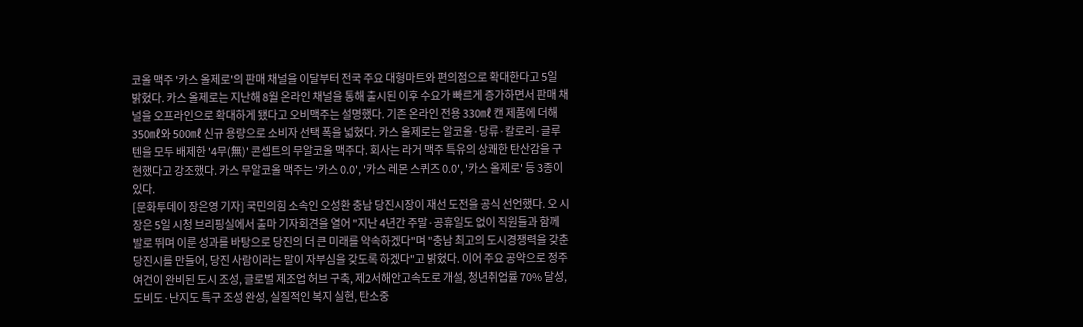코올 맥주 '카스 올제로'의 판매 채널을 이달부터 전국 주요 대형마트와 편의점으로 확대한다고 5일 밝혔다. 카스 올제로는 지난해 8월 온라인 채널을 통해 출시된 이후 수요가 빠르게 증가하면서 판매 채널을 오프라인으로 확대하게 됐다고 오비맥주는 설명했다. 기존 온라인 전용 330㎖ 캔 제품에 더해 350㎖와 500㎖ 신규 용량으로 소비자 선택 폭을 넓혔다. 카스 올제로는 알코올·당류·칼로리·글루텐을 모두 배제한 '4무(無)' 콘셉트의 무알코올 맥주다. 회사는 라거 맥주 특유의 상쾌한 탄산감을 구현했다고 강조했다. 카스 무알코올 맥주는 '카스 0.0', '카스 레몬 스퀴즈 0.0', '카스 올제로' 등 3종이 있다.
[문화투데이 장은영 기자] 국민의힘 소속인 오성환 충남 당진시장이 재선 도전을 공식 선언했다. 오 시장은 5일 시청 브리핑실에서 출마 기자회견을 열어 "지난 4년간 주말·공휴일도 없이 직원들과 함께 발로 뛰며 이룬 성과를 바탕으로 당진의 더 큰 미래를 약속하겠다"며 "충남 최고의 도시경쟁력을 갖춘 당진시를 만들어, 당진 사람이라는 말이 자부심을 갖도록 하겠다"고 밝혔다. 이어 주요 공약으로 정주여건이 완비된 도시 조성, 글로벌 제조업 허브 구축, 제2서해안고속도로 개설, 청년취업률 70% 달성, 도비도·난지도 특구 조성 완성, 실질적인 복지 실현, 탄소중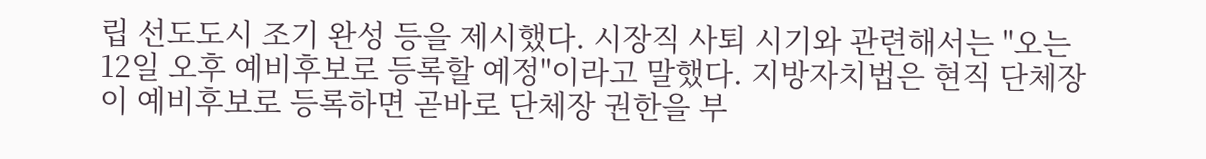립 선도도시 조기 완성 등을 제시했다. 시장직 사퇴 시기와 관련해서는 "오는 12일 오후 예비후보로 등록할 예정"이라고 말했다. 지방자치법은 현직 단체장이 예비후보로 등록하면 곧바로 단체장 권한을 부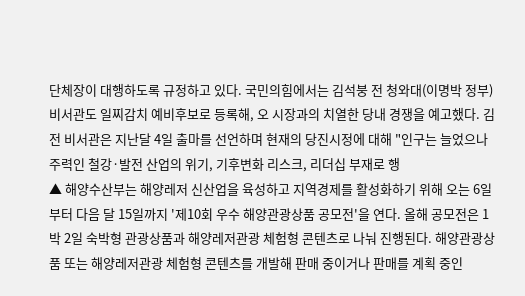단체장이 대행하도록 규정하고 있다. 국민의힘에서는 김석붕 전 청와대(이명박 정부) 비서관도 일찌감치 예비후보로 등록해, 오 시장과의 치열한 당내 경쟁을 예고했다. 김 전 비서관은 지난달 4일 출마를 선언하며 현재의 당진시정에 대해 "인구는 늘었으나 주력인 철강·발전 산업의 위기, 기후변화 리스크, 리더십 부재로 행
▲ 해양수산부는 해양레저 신산업을 육성하고 지역경제를 활성화하기 위해 오는 6일부터 다음 달 15일까지 '제10회 우수 해양관광상품 공모전'을 연다. 올해 공모전은 1박 2일 숙박형 관광상품과 해양레저관광 체험형 콘텐츠로 나눠 진행된다. 해양관광상품 또는 해양레저관광 체험형 콘텐츠를 개발해 판매 중이거나 판매를 계획 중인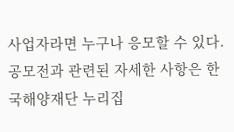사업자라면 누구나 응모할 수 있다. 공모전과 관련된 자세한 사항은 한국해양재단 누리집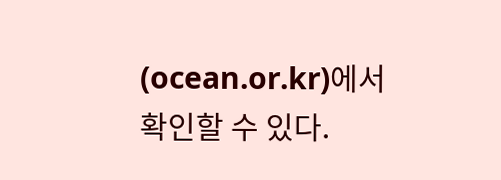(ocean.or.kr)에서 확인할 수 있다.